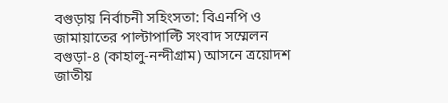বগুড়ায় নির্বাচনী সহিংসতা: বিএনপি ও জামায়াতের পাল্টাপাল্টি সংবাদ সম্মেলন
বগুড়া-৪ (কাহালু-নন্দীগ্রাম) আসনে ত্রয়োদশ জাতীয়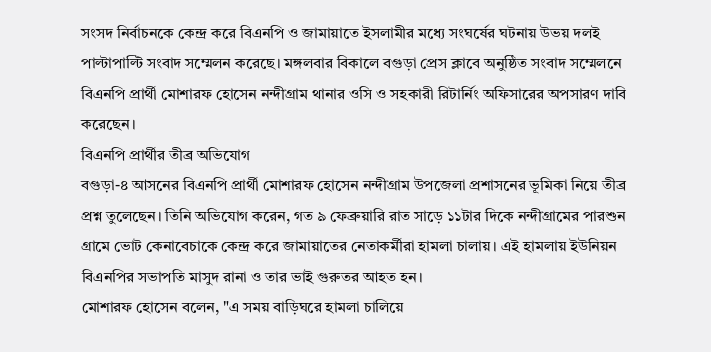সংসদ নির্বাচনকে কেন্দ্র করে বিএনপি ও জামায়াতে ইসলামীর মধ্যে সংঘর্ষের ঘটনায় উভয় দলই পাল্টাপাল্টি সংবাদ সম্মেলন করেছে। মঙ্গলবার বিকালে বগুড়া প্রেস ক্লাবে অনুষ্ঠিত সংবাদ সম্মেলনে বিএনপি প্রার্থী মোশারফ হোসেন নন্দীগ্রাম থানার ওসি ও সহকারী রিটার্নিং অফিসারের অপসারণ দাবি করেছেন।
বিএনপি প্রার্থীর তীব্র অভিযোগ
বগুড়া-৪ আসনের বিএনপি প্রার্থী মোশারফ হোসেন নন্দীগ্রাম উপজেলা প্রশাসনের ভূমিকা নিয়ে তীব্র প্রশ্ন তুলেছেন। তিনি অভিযোগ করেন, গত ৯ ফেব্রুয়ারি রাত সাড়ে ১১টার দিকে নন্দীগ্রামের পারশুন গ্রামে ভোট কেনাবেচাকে কেন্দ্র করে জামায়াতের নেতাকর্মীরা হামলা চালায়। এই হামলায় ইউনিয়ন বিএনপির সভাপতি মাসুদ রানা ও তার ভাই গুরুতর আহত হন।
মোশারফ হোসেন বলেন, "এ সময় বাড়িঘরে হামলা চালিয়ে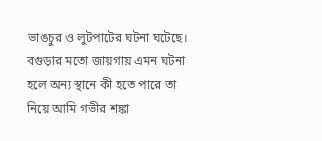ভাঙচুর ও লুটপাটের ঘটনা ঘটেছে। বগুড়ার মতো জায়গায় এমন ঘটনা হলে অন্য স্থানে কী হতে পারে তা নিয়ে আমি গভীর শঙ্কা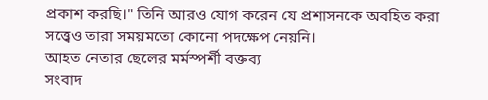প্রকাশ করছি।" তিনি আরও যোগ করেন যে প্রশাসনকে অবহিত করা সত্ত্বেও তারা সময়মতো কোনো পদক্ষেপ নেয়নি।
আহত নেতার ছেলের মর্মস্পর্শী বক্তব্য
সংবাদ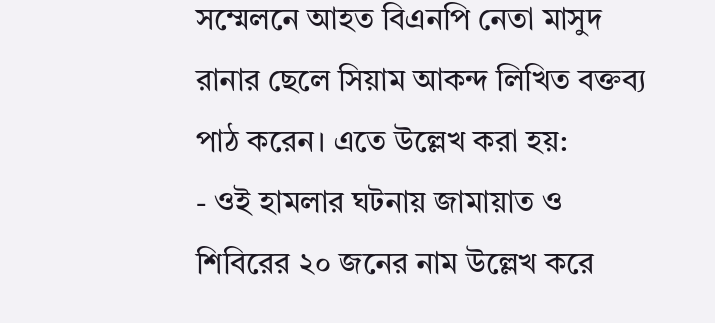সম্মেলনে আহত বিএনপি নেতা মাসুদ রানার ছেলে সিয়াম আকন্দ লিখিত বক্তব্য পাঠ করেন। এতে উল্লেখ করা হয়:
- ওই হামলার ঘটনায় জামায়াত ও শিবিরের ২০ জনের নাম উল্লেখ করে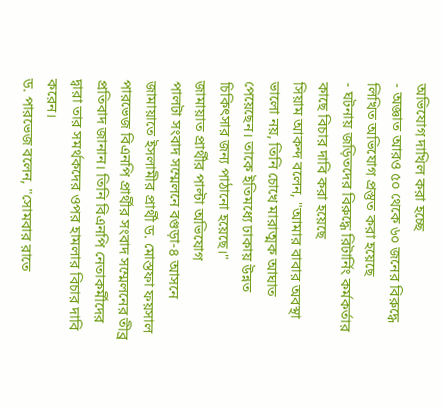অভিযোগ দাখিল করা হচ্ছে
- অজ্ঞাত আরও ৫০ থেকে ৬০ জনের বিরুদ্ধে লিখিত অভিযোগ প্রস্তুত করা হয়েছে
- ঘটনায় জড়িতদের বিরুদ্ধে রিটার্নিং কর্মকর্তার কাছে বিচার দাবি করা হয়েছে
সিয়াম আকন্দ বলেন, "আমার বাবার অবস্থা ভালো নয়, তিনি চোখে মারাত্মক আঘাত পেয়েছেন। তাকে ইতিমধ্যে ঢাকায় উন্নত চিকিৎসার জন্য পাঠানো হয়েছে।"
জামায়াত প্রার্থীর পাল্টা অভিযোগ
পালটা সংবাদ সম্মেলনে বগুড়া-৪ আসনে জামায়াতে ইসলামীর প্রার্থী ড. মোস্তফা ফয়সাল পারভেজ বিএনপি প্রার্থীর সংবাদ সম্মেলনের তীব্র প্রতিবাদ জানান। তিনি বিএনপি নেতাকর্মীদের দ্বারা তার সমর্থকদের ওপর হামলার বিচার দাবি করেন।
ড. পারভেজ বলেন, "সোমবার রাতে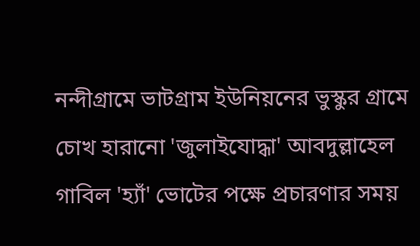নন্দীগ্রামে ভাটগ্রাম ইউনিয়নের ভুস্কুর গ্রামে চোখ হারানো 'জুলাইযোদ্ধা' আবদুল্লাহেল গাবিল 'হ্যাঁ' ভোটের পক্ষে প্রচারণার সময়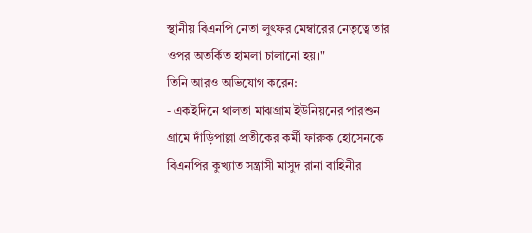স্থানীয় বিএনপি নেতা লুৎফর মেম্বারের নেতৃত্বে তার ওপর অতর্কিত হামলা চালানো হয়।"
তিনি আরও অভিযোগ করেন:
- একইদিনে থালতা মাঝগ্রাম ইউনিয়নের পারশুন গ্রামে দাঁড়িপাল্লা প্রতীকের কর্মী ফারুক হোসেনকে বিএনপির কুখ্যাত সন্ত্রাসী মাসুদ রানা বাহিনীর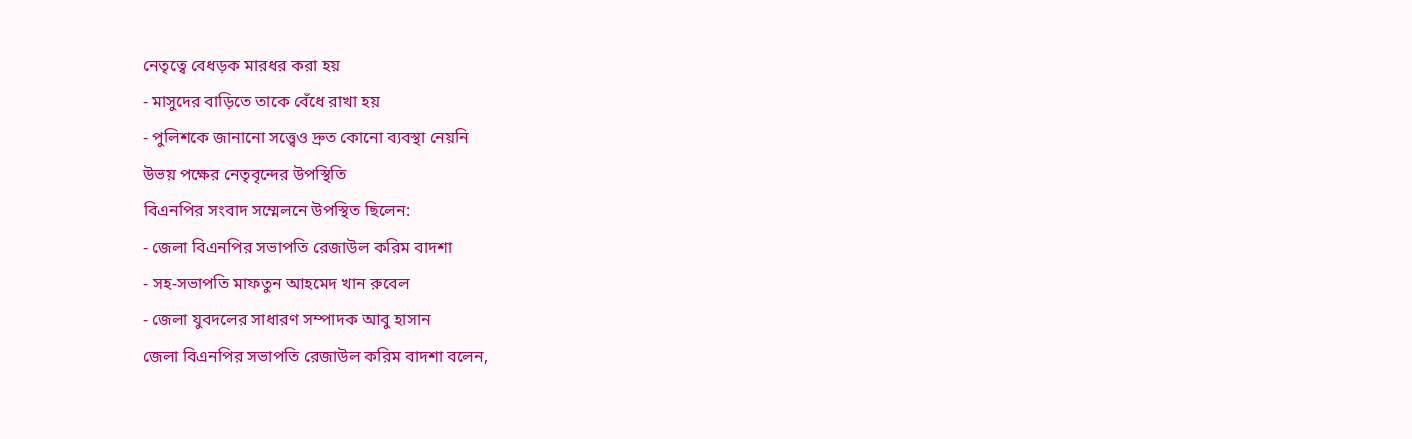নেতৃত্বে বেধড়ক মারধর করা হয়
- মাসুদের বাড়িতে তাকে বেঁধে রাখা হয়
- পুলিশকে জানানো সত্ত্বেও দ্রুত কোনো ব্যবস্থা নেয়নি
উভয় পক্ষের নেতৃবৃন্দের উপস্থিতি
বিএনপির সংবাদ সম্মেলনে উপস্থিত ছিলেন:
- জেলা বিএনপির সভাপতি রেজাউল করিম বাদশা
- সহ-সভাপতি মাফতুন আহমেদ খান রুবেল
- জেলা যুবদলের সাধারণ সম্পাদক আবু হাসান
জেলা বিএনপির সভাপতি রেজাউল করিম বাদশা বলেন,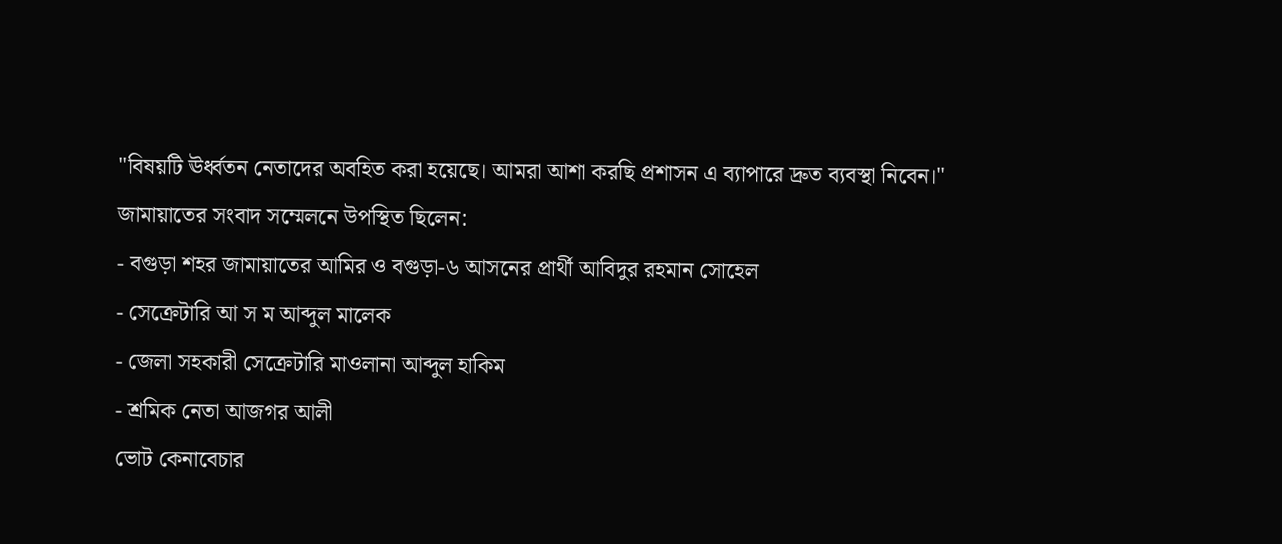"বিষয়টি ঊর্ধ্বতন নেতাদের অবহিত করা হয়েছে। আমরা আশা করছি প্রশাসন এ ব্যাপারে দ্রুত ব্যবস্থা নিবেন।"
জামায়াতের সংবাদ সম্মেলনে উপস্থিত ছিলেন:
- বগুড়া শহর জামায়াতের আমির ও বগুড়া-৬ আসনের প্রার্থী আবিদুর রহমান সোহেল
- সেক্রেটারি আ স ম আব্দুল মালেক
- জেলা সহকারী সেক্রেটারি মাওলানা আব্দুল হাকিম
- শ্রমিক নেতা আজগর আলী
ভোট কেনাবেচার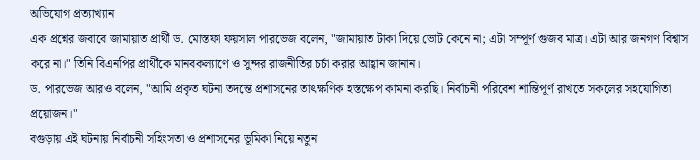অভিযোগ প্রত্যাখ্যান
এক প্রশ্নের জবাবে জামায়াত প্রার্থী ড. মোস্তফা ফয়সাল পারভেজ বলেন, "জামায়াত টাকা দিয়ে ভোট কেনে না; এটা সম্পূর্ণ গুজব মাত্র। এটা আর জনগণ বিশ্বাস করে না।" তিনি বিএনপির প্রার্থীকে মানবকল্যাণে ও সুন্দর রাজনীতির চর্চা করার আহ্বান জানান।
ড. পারভেজ আরও বলেন, "আমি প্রকৃত ঘটনা তদন্তে প্রশাসনের তাৎক্ষণিক হস্তক্ষেপ কামনা করছি। নির্বাচনী পরিবেশ শান্তিপূর্ণ রাখতে সকলের সহযোগিতা প্রয়োজন।"
বগুড়ায় এই ঘটনায় নির্বাচনী সহিংসতা ও প্রশাসনের ভূমিকা নিয়ে নতুন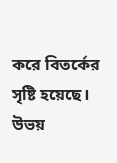করে বিতর্কের সৃষ্টি হয়েছে। উভয়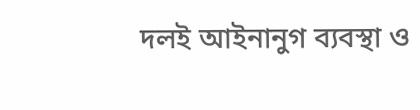দলই আইনানুগ ব্যবস্থা ও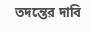তদন্তের দাবি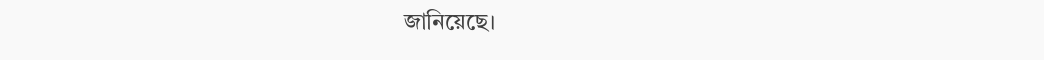জানিয়েছে।